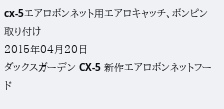cx-5エアロボンネット用エアロキャッチ、ボンピン取り付け
2015年04月20日
ダックスガーデン CX-5 新作エアロボンネットフード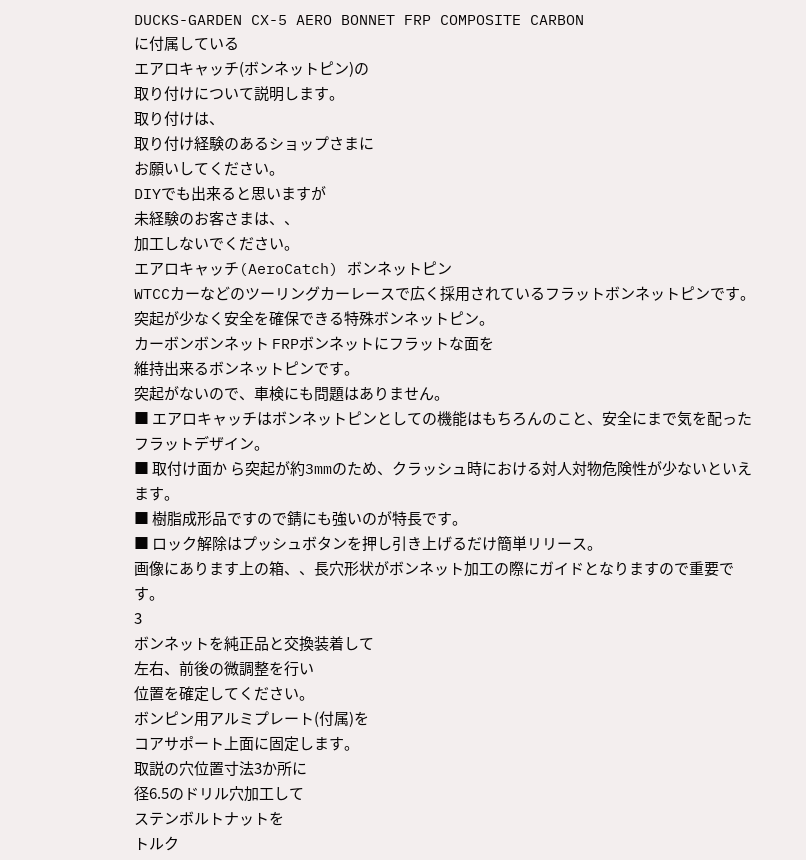DUCKS-GARDEN CX-5 AERO BONNET FRP COMPOSITE CARBON
に付属している
エアロキャッチ(ボンネットピン)の
取り付けについて説明します。
取り付けは、
取り付け経験のあるショップさまに
お願いしてください。
DIYでも出来ると思いますが
未経験のお客さまは、、
加工しないでください。
エアロキャッチ(AeroCatch) ボンネットピン
WTCCカーなどのツーリングカーレースで広く採用されているフラットボンネットピンです。
突起が少なく安全を確保できる特殊ボンネットピン。
カーボンボンネット FRPボンネットにフラットな面を
維持出来るボンネットピンです。
突起がないので、車検にも問題はありません。
■ エアロキャッチはボンネットピンとしての機能はもちろんのこと、安全にまで気を配ったフラットデザイン。
■ 取付け面か ら突起が約3mmのため、クラッシュ時における対人対物危険性が少ないといえます。
■ 樹脂成形品ですので錆にも強いのが特長です。
■ ロック解除はプッシュボタンを押し引き上げるだけ簡単リリース。
画像にあります上の箱、、長穴形状がボンネット加工の際にガイドとなりますので重要です。
3
ボンネットを純正品と交換装着して
左右、前後の微調整を行い
位置を確定してください。
ボンピン用アルミプレート(付属)を
コアサポート上面に固定します。
取説の穴位置寸法3か所に
径6.5のドリル穴加工して
ステンボルトナットを
トルク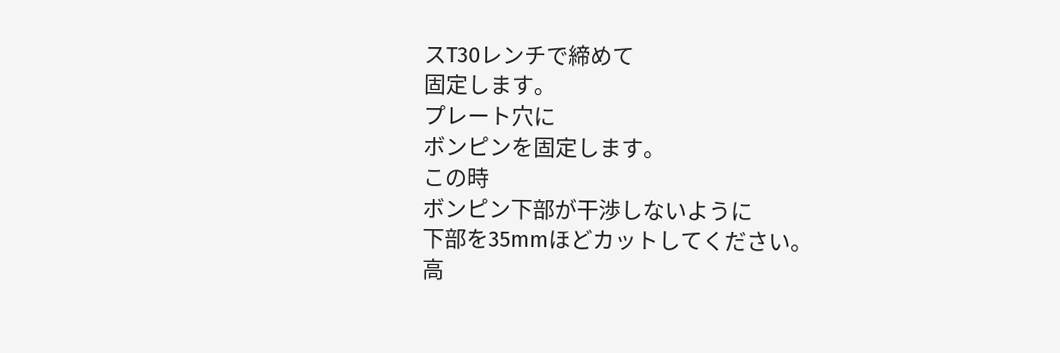スT30レンチで締めて
固定します。
プレート穴に
ボンピンを固定します。
この時
ボンピン下部が干渉しないように
下部を35mmほどカットしてください。
高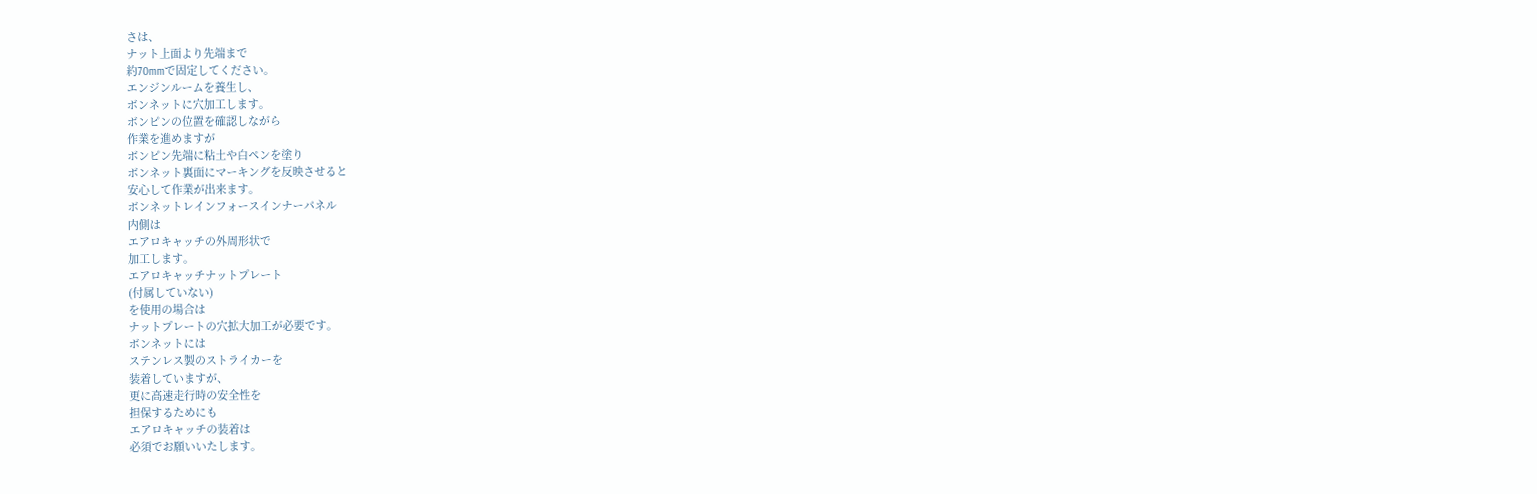さは、
ナット上面より先端まで
約70mmで固定してください。
エンジンルームを養生し、
ボンネットに穴加工します。
ボンピンの位置を確認しながら
作業を進めますが
ボンピン先端に粘土や白ペンを塗り
ボンネット裏面にマーキングを反映させると
安心して作業が出来ます。
ボンネットレインフォースインナーパネル
内側は
エアロキャッチの外周形状で
加工します。
エアロキャッチナットプレート
(付属していない)
を使用の場合は
ナットプレートの穴拡大加工が必要です。
ボンネットには
ステンレス製のストライカーを
装着していますが、
更に高速走行時の安全性を
担保するためにも
エアロキャッチの装着は
必須でお願いいたします。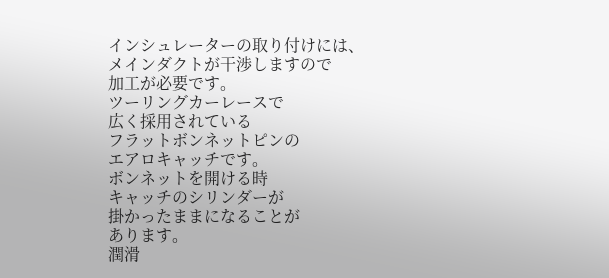インシュレーターの取り付けには、
メインダクトが干渉しますので
加工が必要です。
ツーリングカーレースで
広く採用されている
フラットボンネットピンの
エアロキャッチです。
ボンネットを開ける時
キャッチのシリンダーが
掛かったままになることが
あります。
潤滑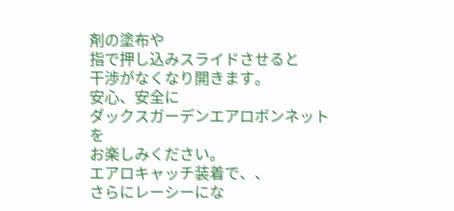剤の塗布や
指で押し込みスライドさせると
干渉がなくなり開きます。
安心、安全に
ダックスガーデンエアロボンネット
を
お楽しみください。
エアロキャッチ装着で、、
さらにレーシーにな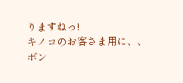りますねっ!
キノコのお客さま用に、、
ボン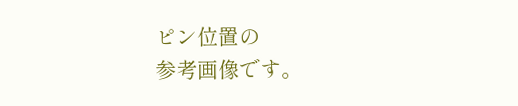ピン位置の
参考画像です。